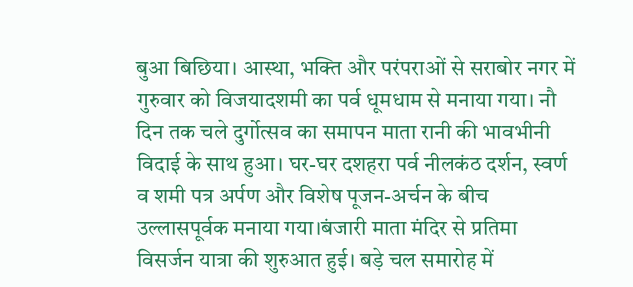बुआ बिछिया। आस्था, भक्ति और परंपराओं से सराबोर नगर में गुरुवार को विजयादशमी का पर्व धूमधाम से मनाया गया। नौ दिन तक चले दुर्गोत्सव का समापन माता रानी की भावभीनी विदाई के साथ हुआ। घर-घर दशहरा पर्व नीलकंठ दर्शन, स्वर्ण व शमी पत्र अर्पण और विशेष पूजन-अर्चन के बीच उल्लासपूर्वक मनाया गया।बंजारी माता मंदिर से प्रतिमा विसर्जन यात्रा की शुरुआत हुई। बड़े चल समारोह में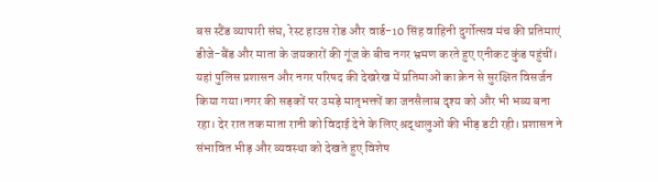बस स्टैंड व्यापारी संघ, रेस्ट हाउस रोड और वार्ड-10 सिंह वाहिनी दुर्गोत्सव मंच की प्रतिमाएं डीजे-बैंड और माता के जयकारों की गूंज के बीच नगर भ्रमण करते हुए एनीकट कुंड पहुंचीं। यहां पुलिस प्रशासन और नगर परिषद की देखरेख में प्रतिमाओं का क्रेन से सुरक्षित विसर्जन किया गया।नगर की सड़कों पर उमड़े मातृभक्तों का जनसैलाब दृश्य को और भी भव्य बना रहा। देर रात तक माता रानी को विदाई देने के लिए श्रद्धालुओं की भीड़ डटी रही। प्रशासन ने संभावित भीड़ और व्यवस्था को देखते हुए विशेष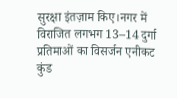सुरक्षा इंतज़ाम किए।नगर में विराजित लगभग 13–14 दुर्गा प्रतिमाओं का विसर्जन एनीकट कुंड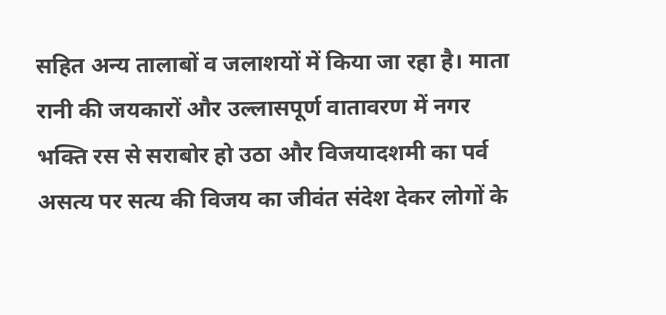सहित अन्य तालाबों व जलाशयों में किया जा रहा है। माता रानी की जयकारों और उल्लासपूर्ण वातावरण में नगर भक्ति रस से सराबोर हो उठा और विजयादशमी का पर्व असत्य पर सत्य की विजय का जीवंत संदेश देकर लोगों के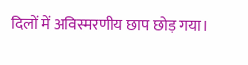दिलों में अविस्मरणीय छाप छोड़ गया।